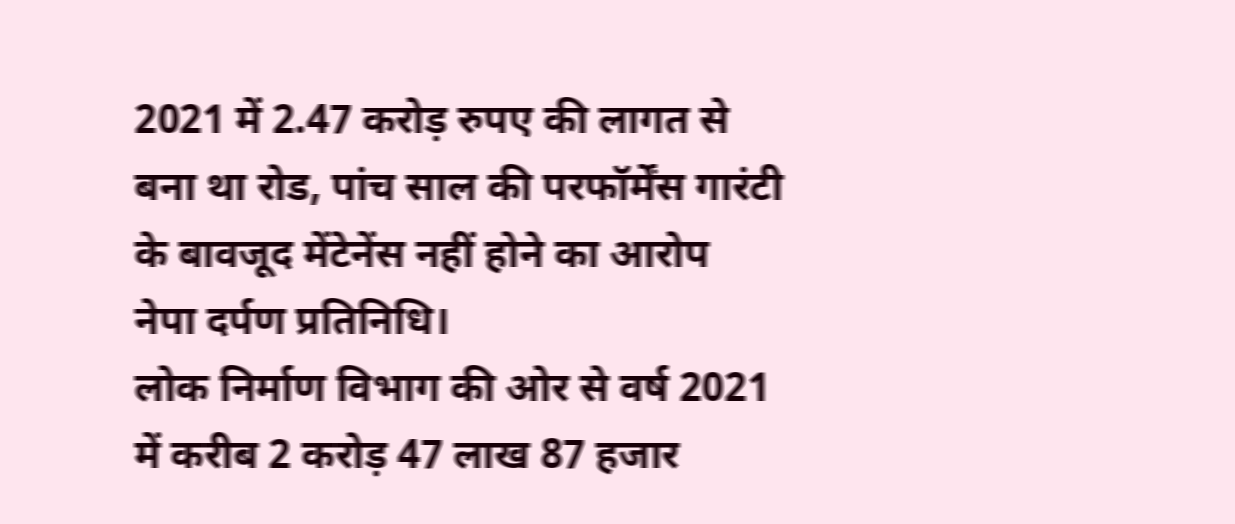2021 में 2.47 करोड़ रुपए की लागत से बना था रोड, पांच साल की परफॉर्मेंस गारंटी के बावजूद मेंटेनेंस नहीं होने का आरोप
नेपा दर्पण प्रतिनिधि।
लोक निर्माण विभाग की ओर से वर्ष 2021 में करीब 2 करोड़ 47 लाख 87 हजार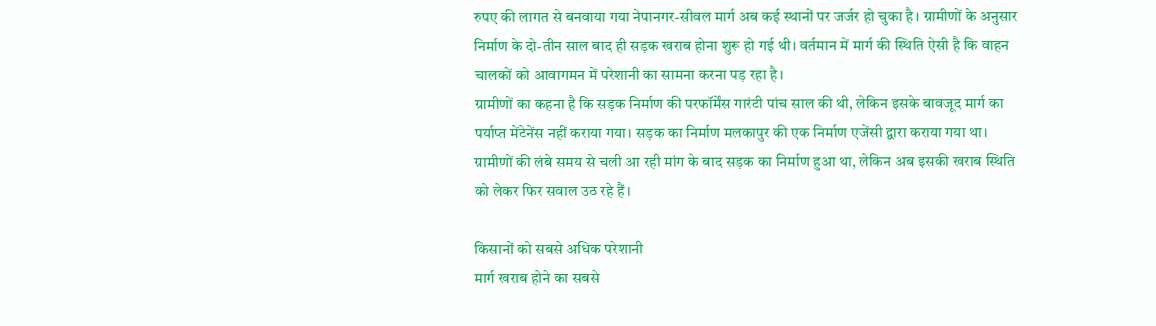रुपए की लागत से बनवाया गया नेपानगर-सीवल मार्ग अब कई स्थानों पर जर्जर हो चुका है। ग्रामीणों के अनुसार निर्माण के दो-तीन साल बाद ही सड़क खराब होना शुरू हो गई थी। वर्तमान में मार्ग की स्थिति ऐसी है कि वाहन चालकों को आवागमन में परेशानी का सामना करना पड़ रहा है।
ग्रामीणों का कहना है कि सड़क निर्माण की परफॉर्मेंस गारंटी पांच साल की थी, लेकिन इसके बावजूद मार्ग का पर्याप्त मेंटेनेंस नहीं कराया गया। सड़क का निर्माण मलकापुर की एक निर्माण एजेंसी द्वारा कराया गया था। ग्रामीणों की लंबे समय से चली आ रही मांग के बाद सड़क का निर्माण हुआ था, लेकिन अब इसकी खराब स्थिति को लेकर फिर सवाल उठ रहे हैं।

किसानों को सबसे अधिक परेशानी
मार्ग खराब होने का सबसे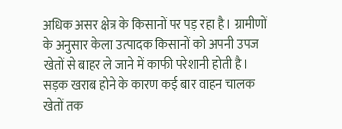अधिक असर क्षेत्र के किसानों पर पड़ रहा है। ग्रामीणों के अनुसार केला उत्पादक किसानों को अपनी उपज खेतों से बाहर ले जाने में काफी परेशानी होती है। सड़क खराब होने के कारण कई बार वाहन चालक खेतों तक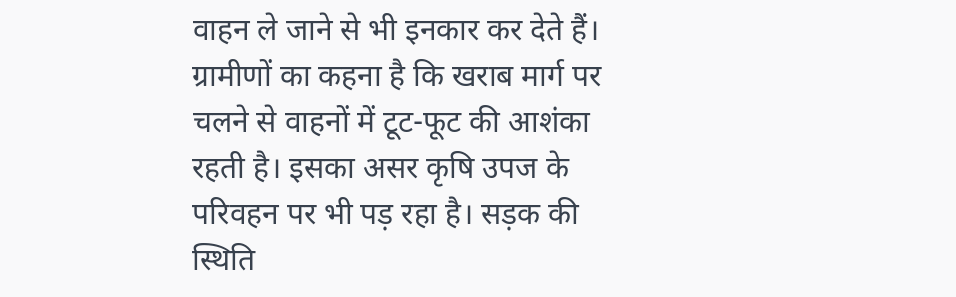वाहन ले जाने से भी इनकार कर देते हैं।
ग्रामीणों का कहना है कि खराब मार्ग पर चलने से वाहनों में टूट-फूट की आशंका रहती है। इसका असर कृषि उपज के परिवहन पर भी पड़ रहा है। सड़क की स्थिति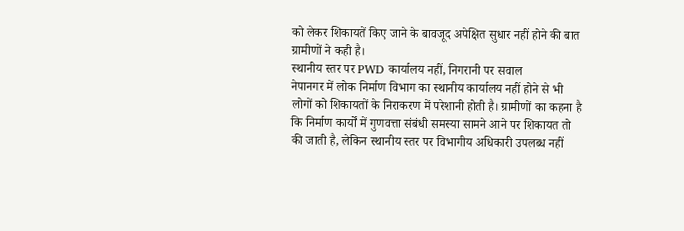को लेकर शिकायतें किए जाने के बावजूद अपेक्षित सुधार नहीं होने की बात ग्रामीणों ने कही है।
स्थानीय स्तर पर PWD कार्यालय नहीं, निगरानी पर सवाल
नेपानगर में लोक निर्माण विभाग का स्थानीय कार्यालय नहीं होने से भी लोगों को शिकायतों के निराकरण में परेशानी होती है। ग्रामीणों का कहना है कि निर्माण कार्यों में गुणवत्ता संबंधी समस्या सामने आने पर शिकायत तो की जाती है, लेकिन स्थानीय स्तर पर विभागीय अधिकारी उपलब्ध नहीं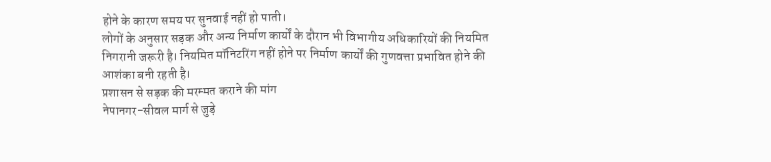होने के कारण समय पर सुनवाई नहीं हो पाती।
लोगों के अनुसार सड़क और अन्य निर्माण कार्यों के दौरान भी विभागीय अधिकारियों की नियमित निगरानी जरूरी है। नियमित मॉनिटरिंग नहीं होने पर निर्माण कार्यों की गुणवत्ता प्रभावित होने की आशंका बनी रहती है।
प्रशासन से सड़क की मरम्मत कराने की मांग
नेपानगर-सीवल मार्ग से जुड़े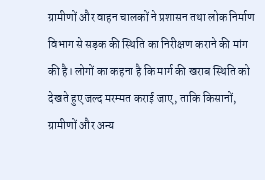ग्रामीणों और वाहन चालकों ने प्रशासन तथा लोक निर्माण विभाग से सड़क की स्थिति का निरीक्षण कराने की मांग की है। लोगों का कहना है कि मार्ग की खराब स्थिति को देखते हुए जल्द मरम्मत कराई जाए, ताकि किसानों, ग्रामीणों और अन्य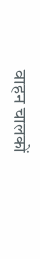वाहन चालकों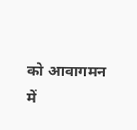को आवागमन में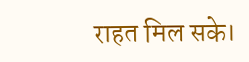राहत मिल सके।